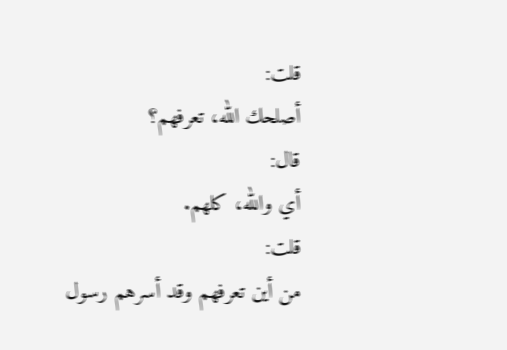قلت:
أصلحك الله، تعرفهم؟
قال:
أي والله، كلهم.
قلت:
من أين تعرفهم وقد أسرهم رسول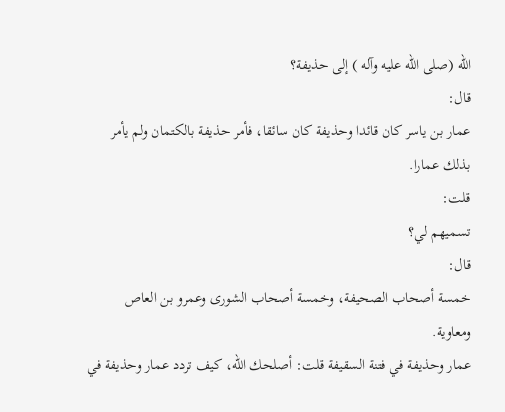الله (صلى الله عليه وآله ) إلى حذيفة؟
قال:
عمار بن ياسر كان قائدا وحذيفة كان سائقا، فأمر حذيفة بالكتمان ولم يأمر بذلك عمارا.
قلت:
تسميهم لي؟
قال:
خمسة أصحاب الصحيفة، وخمسة أصحاب الشورى وعمرو بن العاص ومعاوية.
عمار وحذيفة في فتنة السقيفة قلت: أصلحك الله، كيف تردد عمار وحذيفة في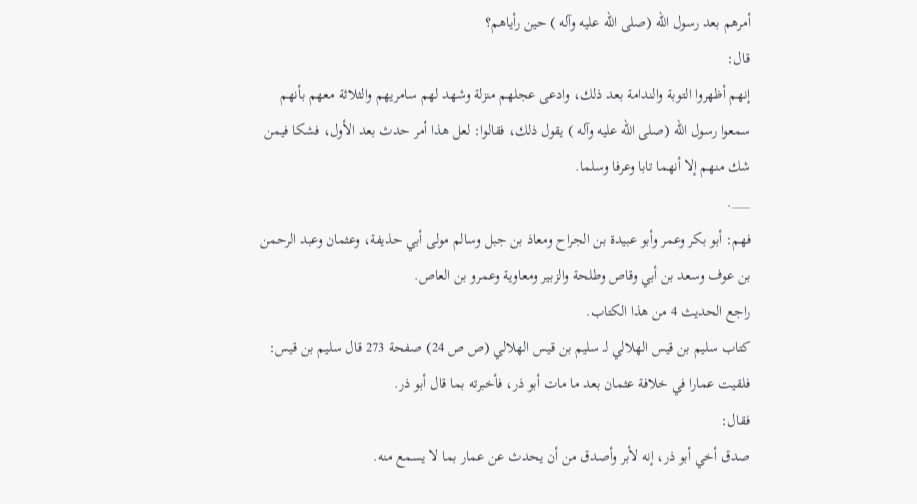أمرهم بعد رسول الله (صلى الله عليه وآله ) حين رأياهم؟
قال:
إنهم أظهروا التوبة والندامة بعد ذلك، وادعى عجلهم منزلة وشهد لهم سامريهم والثلاثة معهم بأنهم سمعوا رسول الله (صلى الله عليه وآله ) يقول ذلك، فقالوا: لعل هذا أمر حدث بعد الأول، فشكا فيمن شك منهم إلا أنهما تابا وعرفا وسلما.
___.
فهم: أبو بكر وعمر وأبو عبيدة بن الجراح ومعاذ بن جبل وسالم مولى أبي حذيفة، وعثمان وعبد الرحمن بن عوف وسعد بن أبي وقاص وطلحة والزبير ومعاوية وعمرو بن العاص.
راجع الحديث 4 من هذا الكتاب.
كتاب سليم بن قيس الهلالي لـ سليم بن قيس الهلالي (ص ص 24) صفحة 273 قال سليم بن قيس: فلقيت عمارا في خلافة عثمان بعد ما مات أبو ذر، فأخبرته بما قال أبو ذر.
فقال:
صدق أخي أبو ذر، إنه لأبر وأصدق من أن يحدث عن عمار بما لا يسمع منه.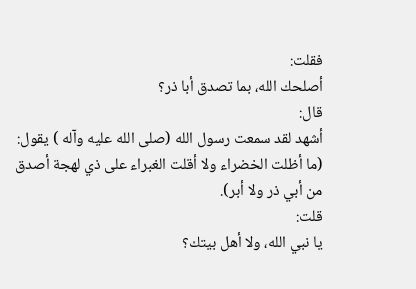فقلت:
أصلحك الله، بما تصدق أبا ذر؟
قال:
أشهد لقد سمعت رسول الله (صلى الله عليه وآله ) يقول: (ما أظلت الخضراء ولا أقلت الغبراء على ذي لهجة أصدق من أبي ذر ولا أبر).
قلت:
يا نبي الله، ولا أهل بيتك؟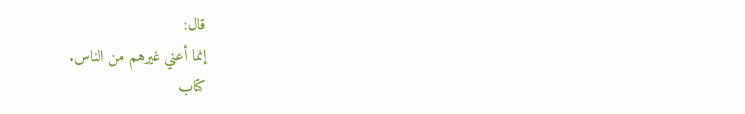قال:
إنما أعني غيرهم من الناس.
كتاب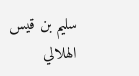سليم بن قيس الهلالي